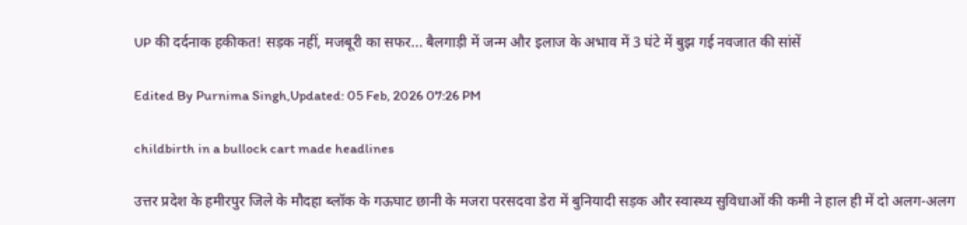UP की दर्दनाक हकीकत! सड़क नहीं, मजबूरी का सफर... बैलगाड़ी में जन्म और इलाज के अभाव में 3 घंटे में बुझ गई नवजात की सांसें

Edited By Purnima Singh,Updated: 05 Feb, 2026 07:26 PM

childbirth in a bullock cart made headlines

उत्तर प्रदेश के हमीरपुर जिले के मौदहा ब्लॉक के गऊघाट छानी के मजरा परसदवा डेरा में बुनियादी सड़क और स्वास्थ्य सुविधाओं की कमी ने हाल ही में दो अलग-अलग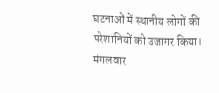घटनाओं में स्थानीय लोगों की परेशानियों को उजागर किया। मंगलवार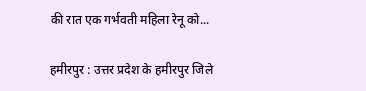की रात एक गर्भवती महिला रेनू को...

हमीरपुर : उत्तर प्रदेश के हमीरपुर जिले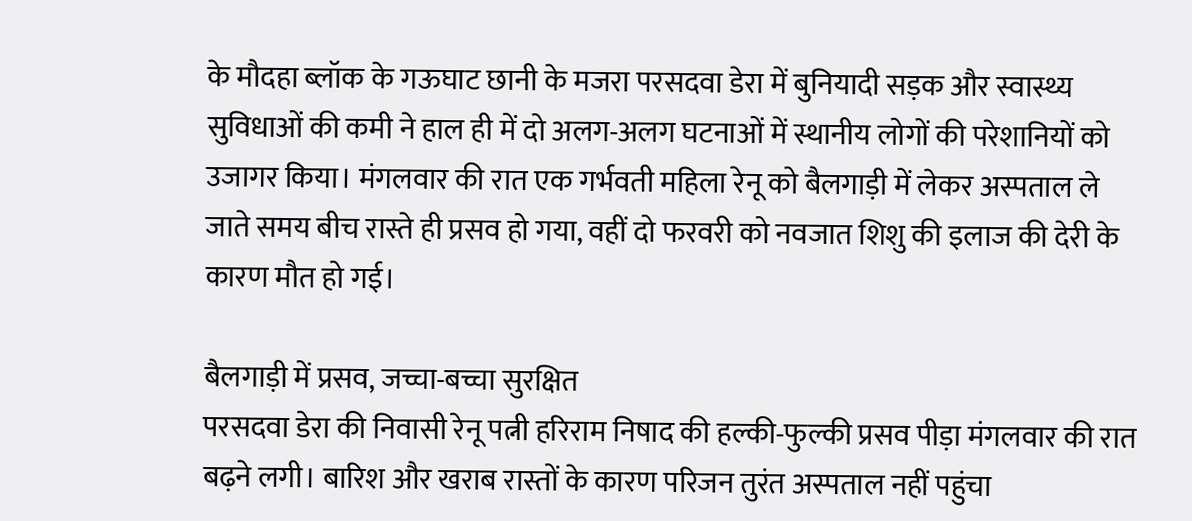के मौदहा ब्लॉक के गऊघाट छानी के मजरा परसदवा डेरा में बुनियादी सड़क और स्वास्थ्य सुविधाओं की कमी ने हाल ही में दो अलग-अलग घटनाओं में स्थानीय लोगों की परेशानियों को उजागर किया। मंगलवार की रात एक गर्भवती महिला रेनू को बैलगाड़ी में लेकर अस्पताल ले जाते समय बीच रास्ते ही प्रसव हो गया, वहीं दो फरवरी को नवजात शिशु की इलाज की देरी के कारण मौत हो गई।

बैलगाड़ी में प्रसव, जच्चा-बच्चा सुरक्षित
परसदवा डेरा की निवासी रेनू पत्नी हरिराम निषाद की हल्की-फुल्की प्रसव पीड़ा मंगलवार की रात बढ़ने लगी। बारिश और खराब रास्तों के कारण परिजन तुरंत अस्पताल नहीं पहुंचा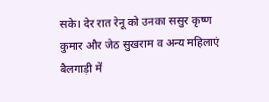सके। देर रात रेनू को उनका ससुर कृष्ण कुमार और जेठ सुखराम व अन्य महिलाएं बैलगाड़ी में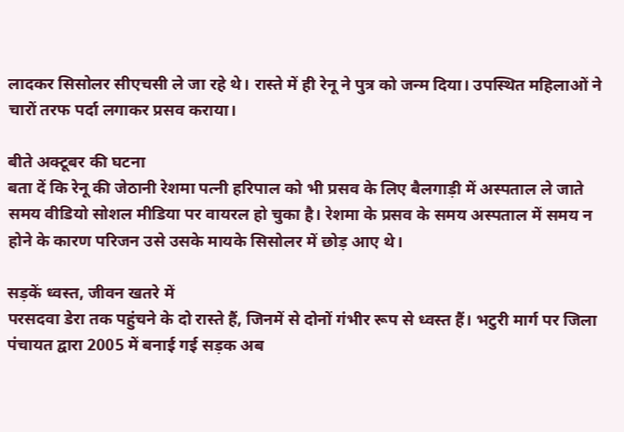लादकर सिसोलर सीएचसी ले जा रहे थे। रास्ते में ही रेनू ने पुत्र को जन्म दिया। उपस्थित महिलाओं ने चारों तरफ पर्दा लगाकर प्रसव कराया।

बीते अक्टूबर की घटना
बता दें कि रेनू की जेठानी रेशमा पत्नी हरिपाल को भी प्रसव के लिए बैलगाड़ी में अस्पताल ले जाते समय वीडियो सोशल मीडिया पर वायरल हो चुका है। रेशमा के प्रसव के समय अस्पताल में समय न होने के कारण परिजन उसे उसके मायके सिसोलर में छोड़ आए थे।

सड़कें ध्वस्त, जीवन खतरे में
परसदवा डेरा तक पहुंचने के दो रास्ते हैं, जिनमें से दोनों गंभीर रूप से ध्वस्त हैं। भटुरी मार्ग पर जिला पंचायत द्वारा 2005 में बनाई गई सड़क अब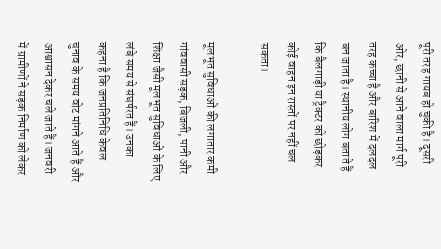पूरी तरह गायब हो चुकी है। दूसरी ओर, छानी से आने वाला मार्ग पूरी तरह कच्चा है और बारिश में दलदल बन जाता है। स्थानीय लोग बताते हैं कि बैलगाड़ी या ट्रैक्टर को छोड़कर कोई वाहन इन रास्तों पर नहीं चल सकता।

मूलभूत सुविधाओं की लगातार कमी
गांववासी सड़क, बिजली, पानी और शिक्षा जैसी मूलभूत सुविधाओं के लिए लंबे समय से संघर्षरत हैं। उनका कहना है कि जनप्रतिनिधि केवल चुनाव के समय वोट मांगने आते हैं और आश्वासन देकर चले जाते हैं। जनवरी में ग्रामीणों ने सड़क निर्माण को लेकर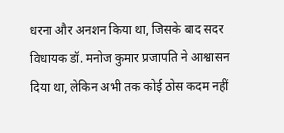धरना और अनशन किया था, जिसके बाद सदर विधायक डॉ. मनोज कुमार प्रजापति ने आश्वासन दिया था, लेकिन अभी तक कोई ठोस कदम नहीं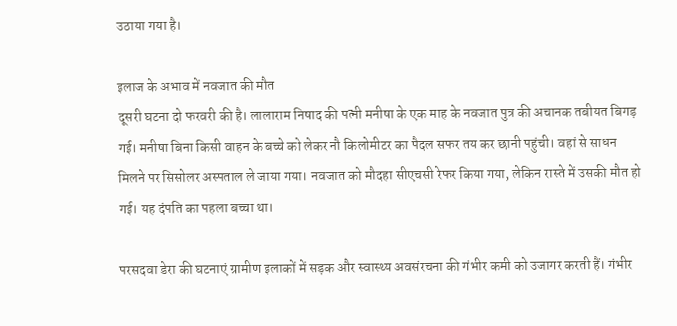उठाया गया है।

इलाज के अभाव में नवजात की मौत
दूसरी घटना दो फरवरी की है। लालाराम निषाद की पत्नी मनीषा के एक माह के नवजात पुत्र की अचानक तबीयत बिगड़ गई। मनीषा बिना किसी वाहन के बच्चे को लेकर नौ किलोमीटर का पैदल सफर तय कर छानी पहुंची। वहां से साधन मिलने पर सिसोलर अस्पताल ले जाया गया। नवजात को मौदहा सीएचसी रेफर किया गया, लेकिन रास्ते में उसकी मौत हो गई। यह दंपति का पहला बच्चा था।

परसदवा डेरा की घटनाएं ग्रामीण इलाकों में सड़क और स्वास्थ्य अवसंरचना की गंभीर कमी को उजागर करती हैं। गंभीर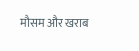मौसम और खराब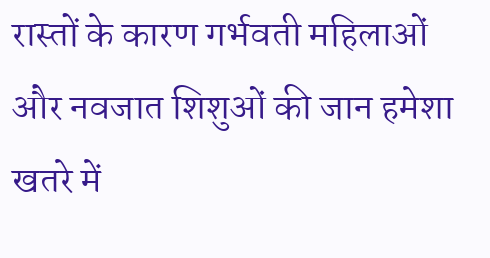रास्तों के कारण गर्भवती महिलाओं और नवजात शिशुओं की जान हमेशा खतरे में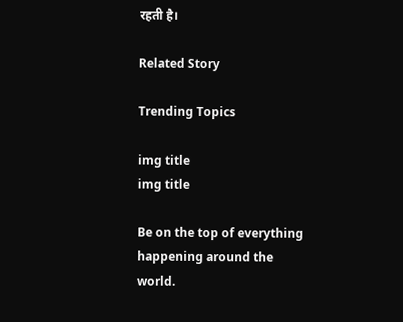रहती है।

Related Story

Trending Topics

img title
img title

Be on the top of everything happening around the world.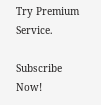Try Premium Service.

Subscribe Now!